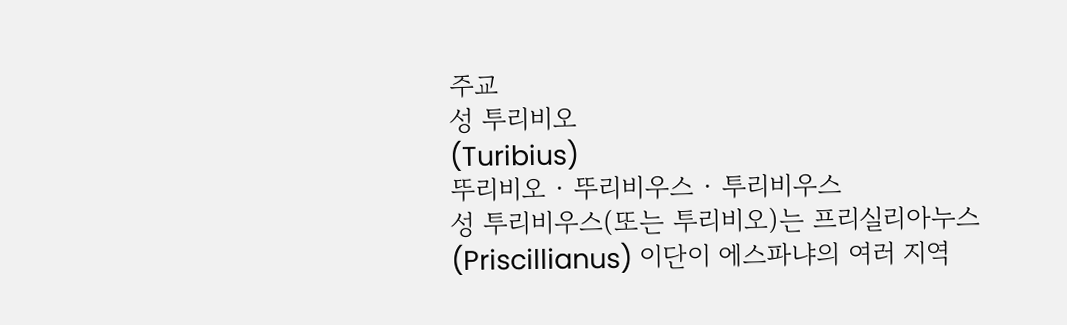주교
성 투리비오
(Turibius)
뚜리비오 · 뚜리비우스 · 투리비우스
성 투리비우스(또는 투리비오)는 프리실리아누스(Priscillianus) 이단이 에스파냐의 여러 지역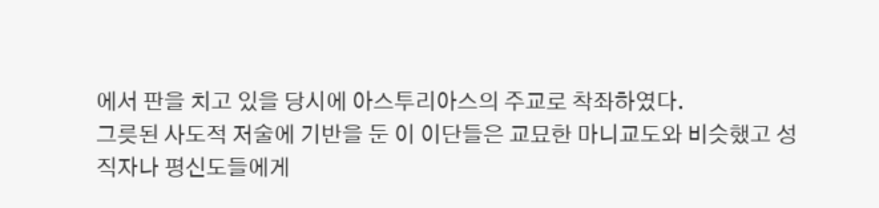에서 판을 치고 있을 당시에 아스투리아스의 주교로 착좌하였다.
그릇된 사도적 저술에 기반을 둔 이 이단들은 교묘한 마니교도와 비슷했고 성직자나 평신도들에게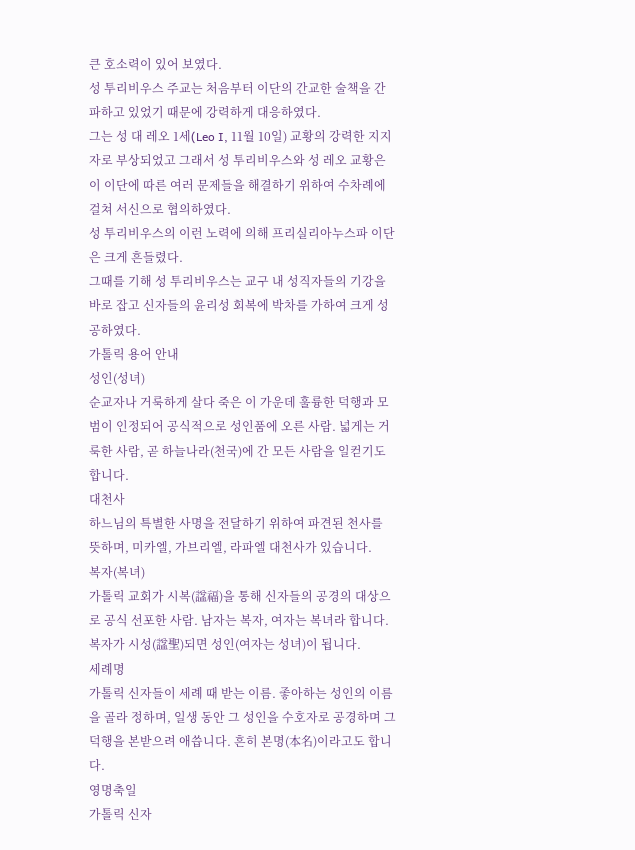큰 호소력이 있어 보였다.
성 투리비우스 주교는 처음부터 이단의 간교한 술책을 간파하고 있었기 때문에 강력하게 대응하였다.
그는 성 대 레오 1세(Leo I, 11월 10일) 교황의 강력한 지지자로 부상되었고 그래서 성 투리비우스와 성 레오 교황은 이 이단에 따른 여러 문제들을 해결하기 위하여 수차례에 걸쳐 서신으로 협의하였다.
성 투리비우스의 이런 노력에 의해 프리실리아누스파 이단은 크게 흔들렸다.
그때를 기해 성 투리비우스는 교구 내 성직자들의 기강을 바로 잡고 신자들의 윤리성 회복에 박차를 가하여 크게 성공하였다.
가톨릭 용어 안내
성인(성녀)
순교자나 거룩하게 살다 죽은 이 가운데 훌륭한 덕행과 모범이 인정되어 공식적으로 성인품에 오른 사람. 넓게는 거룩한 사람, 곧 하늘나라(천국)에 간 모든 사람을 일컫기도 합니다.
대천사
하느님의 특별한 사명을 전달하기 위하여 파견된 천사를 뜻하며, 미카엘, 가브리엘, 라파엘 대천사가 있습니다.
복자(복녀)
가톨릭 교회가 시복(諡福)을 통해 신자들의 공경의 대상으로 공식 선포한 사람. 남자는 복자, 여자는 복녀라 합니다. 복자가 시성(諡聖)되면 성인(여자는 성녀)이 됩니다.
세례명
가톨릭 신자들이 세례 때 받는 이름. 좋아하는 성인의 이름을 골라 정하며, 일생 동안 그 성인을 수호자로 공경하며 그 덕행을 본받으려 애씁니다. 흔히 본명(本名)이라고도 합니다.
영명축일
가톨릭 신자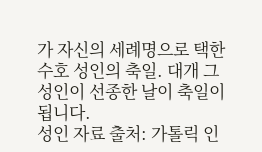가 자신의 세례명으로 택한 수호 성인의 축일. 대개 그 성인이 선종한 날이 축일이 됩니다.
성인 자료 출처: 가톨릭 인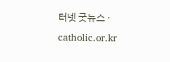터넷 굿뉴스 · catholic.or.kr